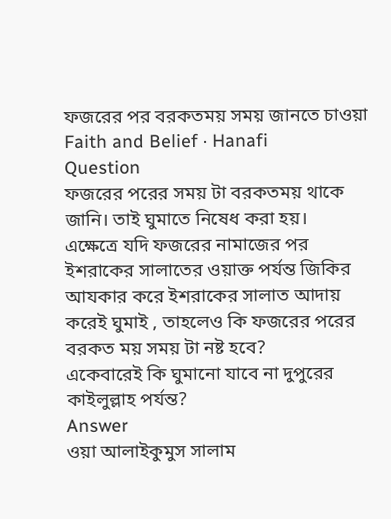ফজরের পর বরকতময় সময় জানতে চাওয়া
Faith and Belief · Hanafi
Question
ফজরের পরের সময় টা বরকতময় থাকে জানি। তাই ঘুমাতে নিষেধ করা হয়।
এক্ষেত্রে যদি ফজরের নামাজের পর ইশরাকের সালাতের ওয়াক্ত পর্যন্ত জিকির আযকার করে ইশরাকের সালাত আদায় করেই ঘুমাই , তাহলেও কি ফজরের পরের বরকত ময় সময় টা নষ্ট হবে?
একেবারেই কি ঘুমানো যাবে না দুপুরের কাইলুল্লাহ পর্যন্ত?
Answer
ওয়া আলাইকুমুস সালাম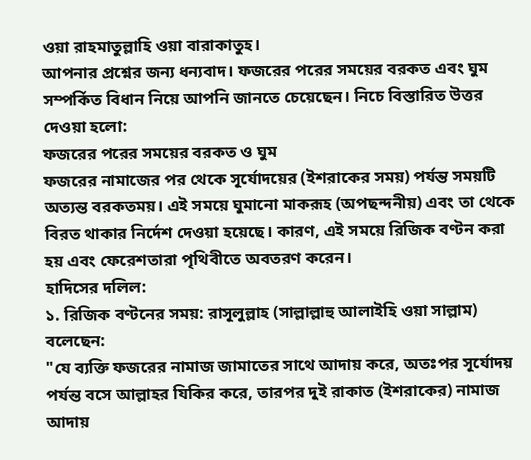ওয়া রাহমাতুল্লাহি ওয়া বারাকাতুহ।
আপনার প্রশ্নের জন্য ধন্যবাদ। ফজরের পরের সময়ের বরকত এবং ঘুম সম্পর্কিত বিধান নিয়ে আপনি জানতে চেয়েছেন। নিচে বিস্তারিত উত্তর দেওয়া হলো:
ফজরের পরের সময়ের বরকত ও ঘুম
ফজরের নামাজের পর থেকে সূর্যোদয়ের (ইশরাকের সময়) পর্যন্ত সময়টি অত্যন্ত বরকতময়। এই সময়ে ঘুমানো মাকরূহ (অপছন্দনীয়) এবং তা থেকে বিরত থাকার নির্দেশ দেওয়া হয়েছে। কারণ, এই সময়ে রিজিক বণ্টন করা হয় এবং ফেরেশতারা পৃথিবীতে অবতরণ করেন।
হাদিসের দলিল:
১. রিজিক বণ্টনের সময়: রাসূলুল্লাহ (সাল্লাল্লাহু আলাইহি ওয়া সাল্লাম) বলেছেন:
"যে ব্যক্তি ফজরের নামাজ জামাতের সাথে আদায় করে, অতঃপর সূর্যোদয় পর্যন্ত বসে আল্লাহর যিকির করে, তারপর দুই রাকাত (ইশরাকের) নামাজ আদায়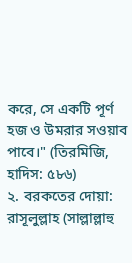করে, সে একটি পূর্ণ হজ ও উমরার সওয়াব পাবে।" (তিরমিজি, হাদিস: ৫৮৬)
২. বরকতের দোয়া: রাসূলুল্লাহ (সাল্লাল্লাহু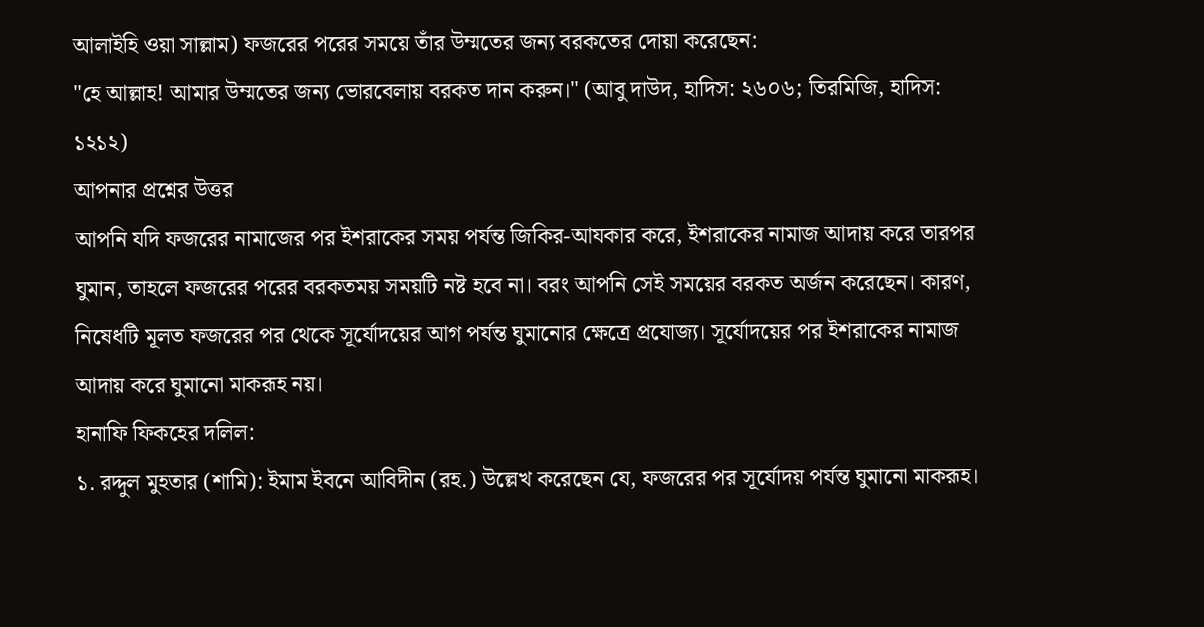আলাইহি ওয়া সাল্লাম) ফজরের পরের সময়ে তাঁর উম্মতের জন্য বরকতের দোয়া করেছেন:
"হে আল্লাহ! আমার উম্মতের জন্য ভোরবেলায় বরকত দান করুন।" (আবু দাউদ, হাদিস: ২৬০৬; তিরমিজি, হাদিস: ১২১২)
আপনার প্রশ্নের উত্তর
আপনি যদি ফজরের নামাজের পর ইশরাকের সময় পর্যন্ত জিকির-আযকার করে, ইশরাকের নামাজ আদায় করে তারপর ঘুমান, তাহলে ফজরের পরের বরকতময় সময়টি নষ্ট হবে না। বরং আপনি সেই সময়ের বরকত অর্জন করেছেন। কারণ, নিষেধটি মূলত ফজরের পর থেকে সূর্যোদয়ের আগ পর্যন্ত ঘুমানোর ক্ষেত্রে প্রযোজ্য। সূর্যোদয়ের পর ইশরাকের নামাজ আদায় করে ঘুমানো মাকরূহ নয়।
হানাফি ফিকহের দলিল:
১. রদ্দুল মুহতার (শামি): ইমাম ইবনে আবিদীন (রহ.) উল্লেখ করেছেন যে, ফজরের পর সূর্যোদয় পর্যন্ত ঘুমানো মাকরূহ।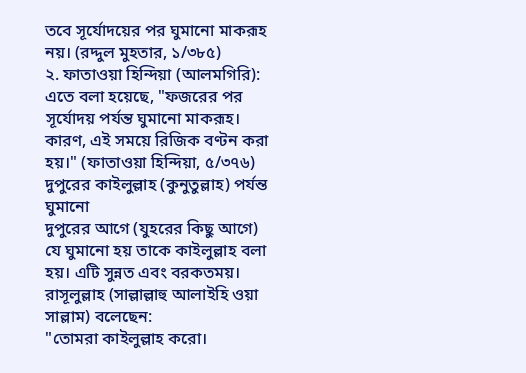তবে সূর্যোদয়ের পর ঘুমানো মাকরূহ নয়। (রদ্দুল মুহতার, ১/৩৮৫)
২. ফাতাওয়া হিন্দিয়া (আলমগিরি): এতে বলা হয়েছে, "ফজরের পর সূর্যোদয় পর্যন্ত ঘুমানো মাকরূহ। কারণ, এই সময়ে রিজিক বণ্টন করা হয়।" (ফাতাওয়া হিন্দিয়া, ৫/৩৭৬)
দুপুরের কাইলুল্লাহ (কুনুতুল্লাহ) পর্যন্ত ঘুমানো
দুপুরের আগে (যুহরের কিছু আগে) যে ঘুমানো হয় তাকে কাইলুল্লাহ বলা হয়। এটি সুন্নত এবং বরকতময়। রাসূলুল্লাহ (সাল্লাল্লাহু আলাইহি ওয়া সাল্লাম) বলেছেন:
"তোমরা কাইলুল্লাহ করো।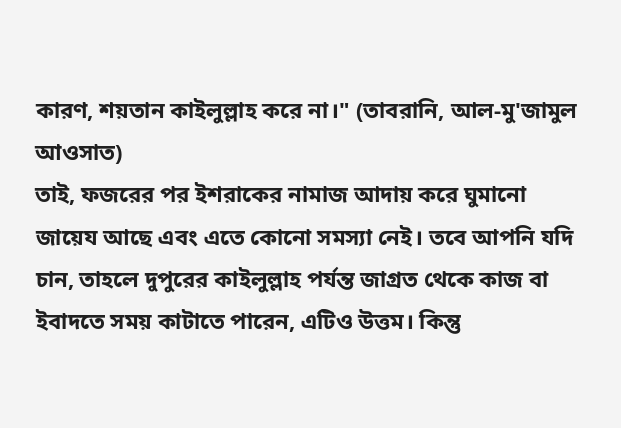কারণ, শয়তান কাইলুল্লাহ করে না।" (তাবরানি, আল-মু'জামুল আওসাত)
তাই, ফজরের পর ইশরাকের নামাজ আদায় করে ঘুমানো জায়েয আছে এবং এতে কোনো সমস্যা নেই। তবে আপনি যদি চান, তাহলে দুপুরের কাইলুল্লাহ পর্যন্ত জাগ্রত থেকে কাজ বা ইবাদতে সময় কাটাতে পারেন, এটিও উত্তম। কিন্তু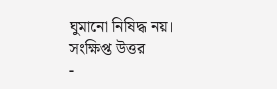ঘুমানো নিষিদ্ধ নয়।
সংক্ষিপ্ত উত্তর
-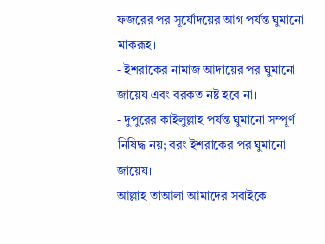ফজরের পর সূর্যোদয়ের আগ পর্যন্ত ঘুমানো মাকরূহ।
- ইশরাকের নামাজ আদায়ের পর ঘুমানো জায়েয এবং বরকত নষ্ট হবে না।
- দুপুরের কাইলুল্লাহ পর্যন্ত ঘুমানো সম্পূর্ণ নিষিদ্ধ নয়; বরং ইশরাকের পর ঘুমানো জায়েয।
আল্লাহ তাআলা আমাদের সবাইকে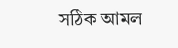সঠিক আমল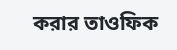করার তাওফিক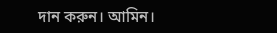দান করুন। আমিন।